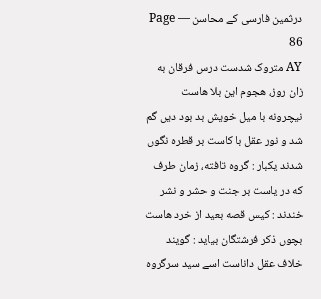درثمین فارسی کے محاسن — Page 86
AY متروک شدست درس فرقان به زان روز، هجوم این بلا هاست نیچرونه با میل خویش بد بود دیں گم شد و نور عقل با کاست بر قطره نگوں شدند یکبار : گروه تافته، زمان طرف که در یاست بر جنت و حشر و نشر خندند : کیس قصه بعید از خرد هاست بچوں ذکر فرشتگان بیاید : گویند خلاف عقل داناست اسے سید سرگروه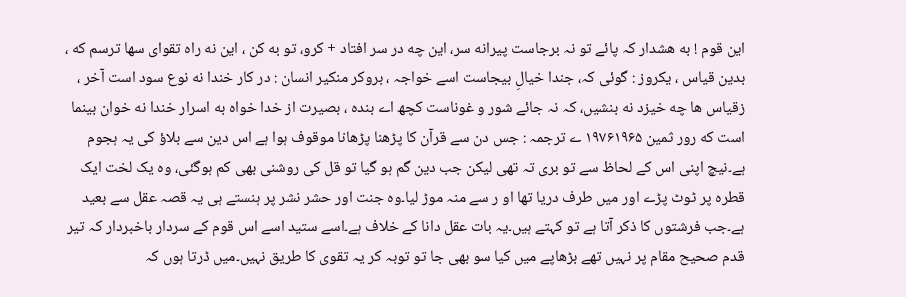این قوم ! به هشدار کہ پائے تو نہ برجاست پیرانه سر، این چه در سر افتاد + کرو، تو به کن ، این نه راه تقوای سها ترسم که ، بدین قیاس ، یکروز : گوئی کہ، جندا خیالِ بیجاست اسے خواجہ ، بروکر منکیر انسان : در کار خندا نه نوع سود است آخر ، زقیاس ها چه خیزد نه بنشیں، کہ نہ جائے شور و غوناست کچھ اے بندہ ، بصیرت از خدا خواه به اسرار خندا نه خوان بینما است که رور ثمین ۱۹۷۶۱۹۶۵ ے ترجمہ : جس دن سے قرآن کا پڑھنا پڑھانا موقوف ہوا ہے اس دین سے بلاؤ کی یہ ہجوم ہے۔نیچ اپنی اس کے لحاظ سے تو بری تہ تھی لیکن جب دین گم ہو گیا تو قل کی روشنی بھی کم ہوگئی، وہ یک لخت ایک قطرہ پر ٹوٹ پڑے اور میں طرف دریا تھا او ر سے منہ موڑ لیا۔وہ جنت اور حشر نشر پر ہنستے ہی یہ قصہ عقل سے بعید ہے۔جب فرشتوں کا ذکر آتا ہے تو کہتے ہیں۔یہ بات عقل دانا کے خلاف ہے۔اسے ستید اسے اس قوم کے سردار باخبردار کہ تیر قدم صحیح مقام پر نہیں تھے بڑھاپے میں کیا سو بھی جا تو توبہ کر یہ تقوی کا طریق نہیں۔میں ڈرتا ہوں کہ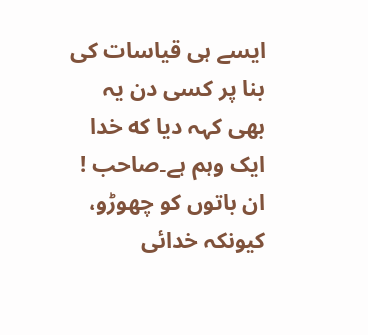ایسے ہی قیاسات کی بنا پر کسی دن یہ بھی کہہ دیا که خدا ایک وہم ہے۔صاحب ! ان باتوں کو چھوڑو، کیونکہ خدائی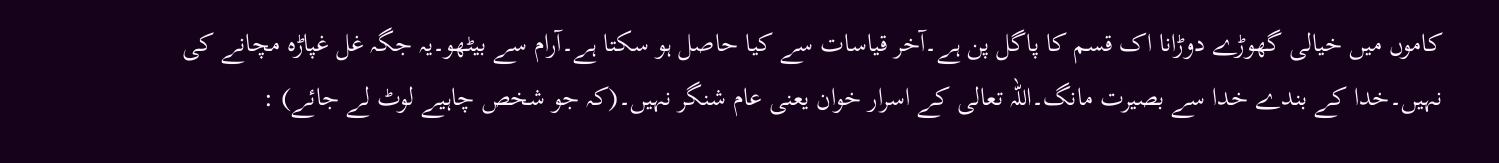کاموں میں خیالی گھوڑے دوڑانا اک قسم کا پاگل پن ہے۔آخر قیاسات سے کیا حاصل ہو سکتا ہے۔آرام سے بیٹھو۔یہ جگہ غل غپاڑہ مچانے کی نہیں۔خدا کے بندے خدا سے بصیرت مانگ۔اللہ تعالی کے اسرار خوان یعنی عام شنگر نہیں۔(کہ جو شخص چاہیے لوٹ لے جائے) :